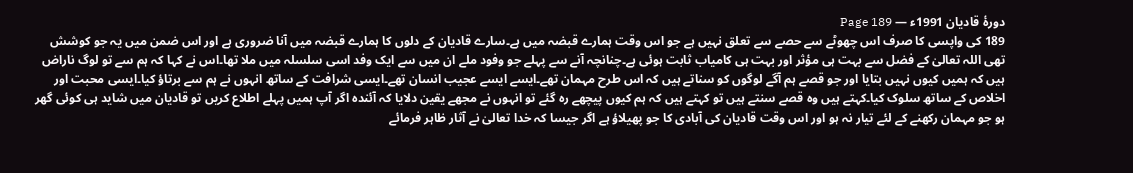دورۂ قادیان 1991ء — Page 189
189 کی واپسی کا صرف اس چھوٹے سے حصے سے تعلق نہیں ہے جو اس وقت ہمارے قبضہ میں ہے۔سارے قادیان کے دلوں کا ہمارے قبضہ میں آنا ضروری ہے اور اس ضمن میں یہ جو کوشش تھی اللہ تعالیٰ کے فضل سے بہت ہی مؤثر اور بہت ہی کامیاب ثابت ہوئی ہے۔چنانچہ آنے سے پہلے جو وفود ملے ان میں سے ایک وفد اسی سلسلہ میں ملا تھا۔اس نے کہا کہ ہم سے تو لوگ ناراض ہیں کہ ہمیں کیوں نہیں بتایا اور جو قصے ہم آگے لوگوں کو سناتے ہیں کہ اس طرح مہمان تھے۔ایسے ایسے عجیب انسان تھے۔ایسی شرافت کے ساتھ انہوں نے ہم سے برتاؤ کیا۔ایسی محبت اور اخلاص کے ساتھ سلوک کیا۔کہتے ہیں وہ قصے سنتے ہیں تو کہتے ہیں کہ ہم کیوں پیچھے رہ گئے تو انہوں نے مجھے یقین دلایا کہ آئندہ اگر آپ ہمیں پہلے اطلاع کریں تو قادیان میں شاید ہی کوئی گھر ہو جو مہمان رکھنے کے لئے تیار نہ ہو اور اس وقت قادیان کی آبادی کا جو پھیلاؤ ہے اگر جیسا کہ خدا تعالیٰ نے آثار ظاہر فرمائے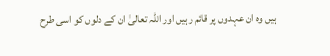ہیں وہ ان عہدوں پر قائم رہیں اور اللہ تعالیٰ ان کے دلوں کو اسی طرح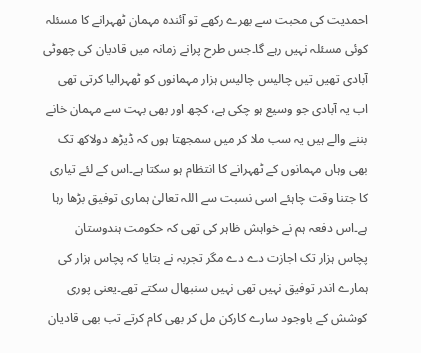احمدیت کی محبت سے بھرے رکھے تو آئندہ مہمان ٹھہرانے کا مسئلہ کوئی مسئلہ نہیں رہے گا۔جس طرح پرانے زمانہ میں قادیان کی چھوٹی آبادی تھیں تیں چالیس چالیس ہزار مہمانوں کو ٹھہرالیا کرتی تھی اب یہ آبادی جو وسیع ہو چکی ہے، کچھ اور بھی بہت سے مہمان خانے بننے والے ہیں یہ سب ملا کر میں سمجھتا ہوں کہ ڈیڑھ دولاکھ تک بھی وہاں مہمانوں کے ٹھہرانے کا انتظام ہو سکتا ہے۔اس کے لئے تیاری کا جتنا وقت چاہئے اسی نسبت سے اللہ تعالیٰ ہماری توفیق بڑھا رہا ہے۔اس دفعہ ہم نے خواہش ظاہر کی تھی کہ حکومت ہندوستان پچاس ہزار تک اجازت دے دے مگر تجربہ نے بتایا کہ پچاس ہزار کی ہمارے اندر توفیق نہیں تھی نہیں سنبھال سکتے تھے۔یعنی پوری کوشش کے باوجود سارے کارکن مل کر بھی کام کرتے تب بھی قادیان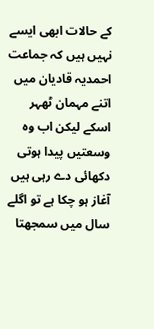کے حالات ابھی ایسے نہیں ہیں کہ جماعت احمدیہ قادیان میں اتنے مہمان ٹھہر اسکے لیکن اب وہ وسعتیں پیدا ہوتی دکھائی دے رہی ہیں آغاز ہو چکا ہے تو اگلے سال میں سمجھتا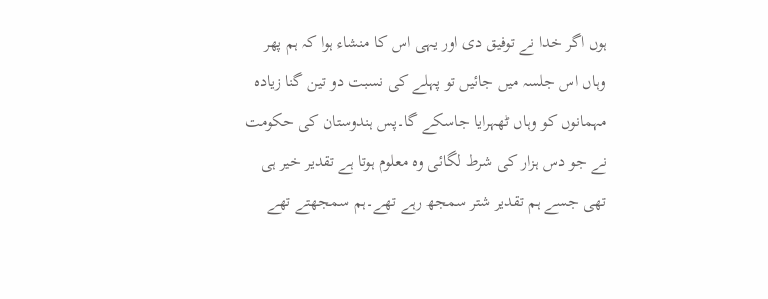ہوں اگر خدا نے توفیق دی اور یہی اس کا منشاء ہوا کہ ہم پھر وہاں اس جلسہ میں جائیں تو پہلے کی نسبت دو تین گنا زیادہ مہمانوں کو وہاں ٹھہرایا جاسکے گا۔پس ہندوستان کی حکومت نے جو دس ہزار کی شرط لگائی وہ معلوم ہوتا ہے تقدیر خیر ہی تھی جسے ہم تقدیر شتر سمجھ رہے تھے۔ہم سمجھتے تھے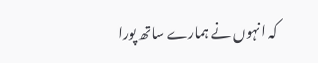کہ انہوں نے ہمارے ساتھ پورا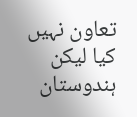تعاون نہیں کیا لیکن ہندوستان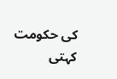کی حکومت کہتی